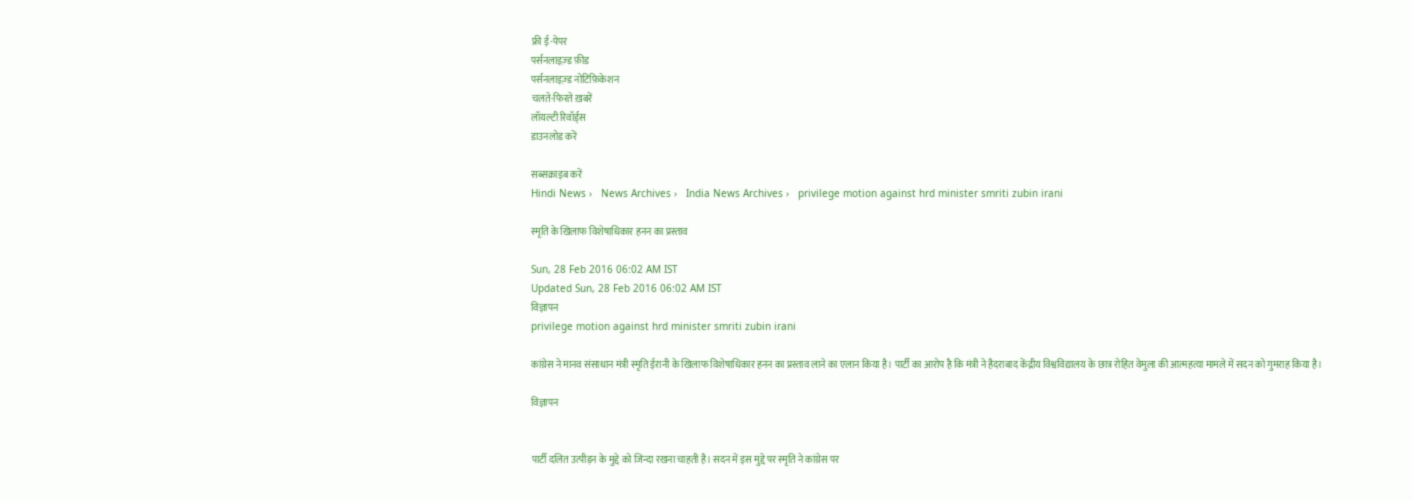फ्री ई-पेपर
पर्सनलाइज़्ड फ़ीड
पर्सनलाइज़्ड नोटिफ़िकेशन
चलते-फिरते ख़बरें
लॉयल्टी रिवॉर्ड्स
डाउनलोड करें

सब्सक्राइब करें
Hindi News ›   News Archives ›   India News Archives ›   privilege motion against hrd minister smriti zubin irani

स्मृति के खिलाफ विशेषाधिकार हनन का प्रस्ताव

Sun, 28 Feb 2016 06:02 AM IST
Updated Sun, 28 Feb 2016 06:02 AM IST
विज्ञापन
privilege motion against hrd minister smriti zubin irani

कांग्रेस ने मानव संसाधान मंत्री स्मृति ईरानी के खिलाफ विशेषाधिकार हनन का प्रस्ताव लाने का एलान किया है। पार्टी का आरोप है कि मंत्री ने हैदराबाद केंद्रीय विश्वविद्यालय के छात्र रोहित वेमुला की आत्महत्या मामले में सदन को गुमराह किया है।

विज्ञापन


पार्टी दलित उत्पीड़न के मुद्दे को जिन्दा रखना चाहती है। सदन में इस मुद्दे पर स्मृति ने कांग्रेस पर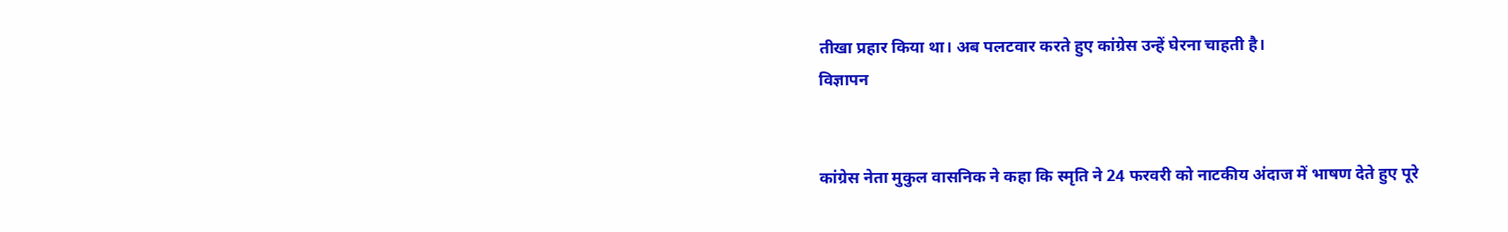तीखा प्रहार किया था। अब पलटवार करते हुए कांग्रेस उन्हें घेरना चाहती है।
विज्ञापन


कांग्रेस नेता मुकुल वासनिक ने कहा कि स्मृति ने 24 फरवरी को नाटकीय अंदाज में भाषण देते हुए पूरे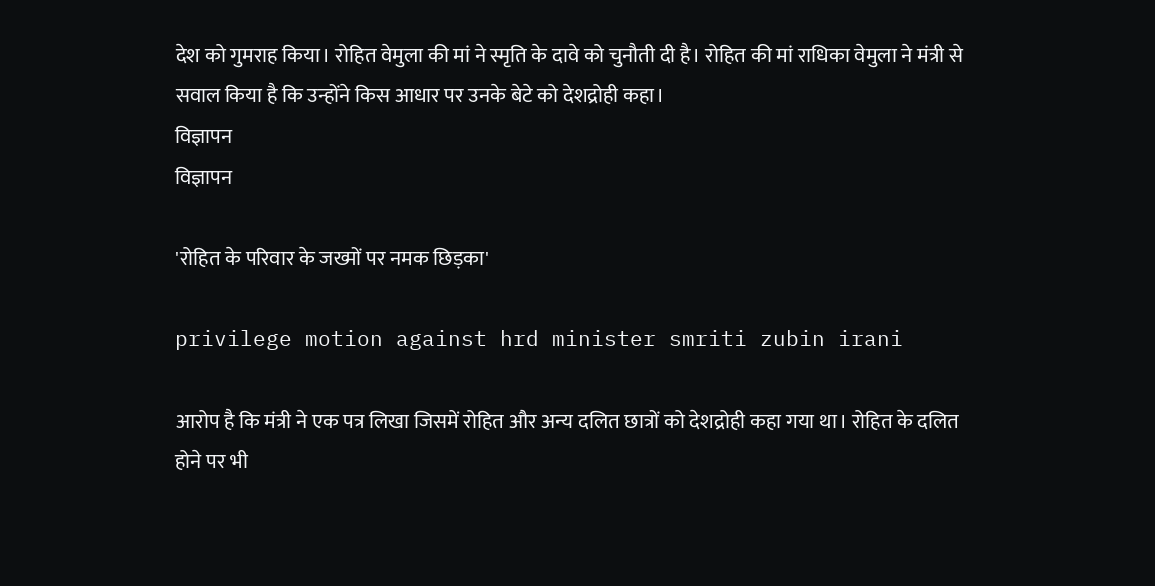देश को गुमराह किया। रोहित वेमुला की मां ने स्मृति के दावे को चुनौती दी है। रोहित की मां राधिका वेमुला ने मंत्री से सवाल किया है कि उन्होंने किस आधार पर उनके बेटे को देशद्रोही कहा।
विज्ञापन
विज्ञापन

'रोहित के परिवार के जख्मों पर नमक छिड़का'

privilege motion against hrd minister smriti zubin irani

आरोप है कि मंत्री ने एक पत्र लिखा जिसमें रोहित और अन्य दलित छात्रों को देशद्रोही कहा गया था। रोहित के दलित होने पर भी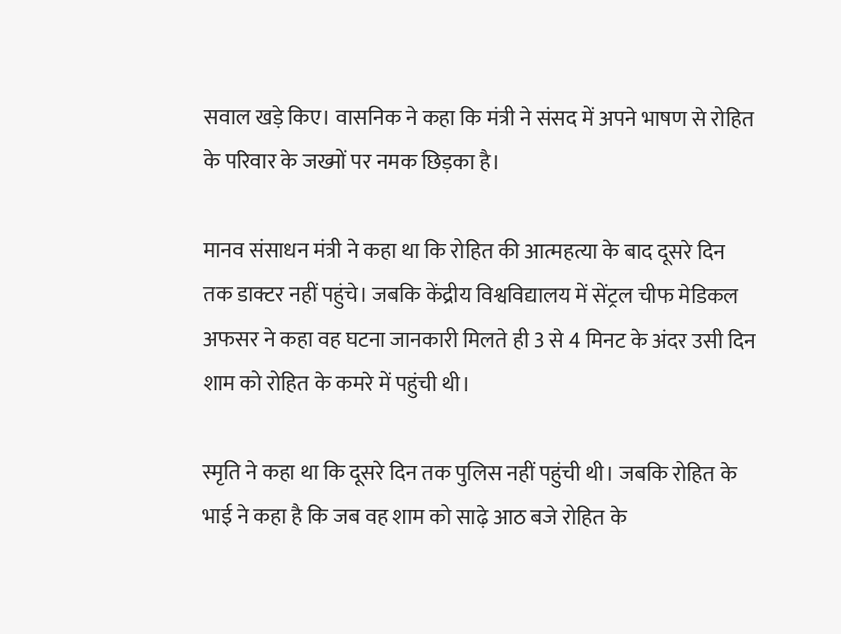सवाल खड़े किए। वासनिक ने कहा कि मंत्री ने संसद में अपने भाषण से रोहित के परिवार के जख्मों पर नमक छिड़का है।

मानव संसाधन मंत्री ने कहा था कि रोहित की आत्महत्या के बाद दूसरे दिन तक डाक्टर नहीं पहुंचे। जबकि केंद्रीय विश्वविद्यालय में सेंट्रल चीफ मेडिकल अफसर ने कहा वह घटना जानकारी मिलते ही 3 से 4 मिनट के अंदर उसी दिन शाम को रोहित के कमरे में पहुंची थी।

स्मृति ने कहा था कि दूसरे दिन तक पुलिस नहीं पहुंची थी। जबकि रोहित के भाई ने कहा है कि जब वह शाम को साढ़े आठ बजे रोहित के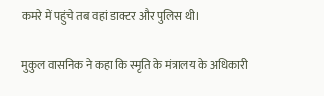कमरे में पहुंचे तब वहां डाक्टर और पुलिस थी।

मुकुल वासनिक ने कहा कि स्मृति के मंत्रालय के अधिकारी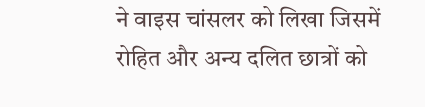ने वाइस चांसलर को लिखा जिसमें रोहित और अन्य दलित छात्रों को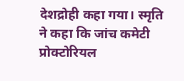देशद्रोही कहा गया। स्मृति ने कहा कि जांच कमेटी प्रोक्टोरियल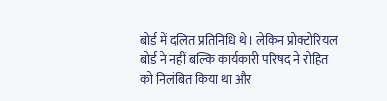बोर्ड में दलित प्रतिनिधि थे। लेकिन प्रोक्टोरियल बोर्ड ने नहीं बल्कि कार्यकारी परिषद ने रोहित को निलंबित किया था और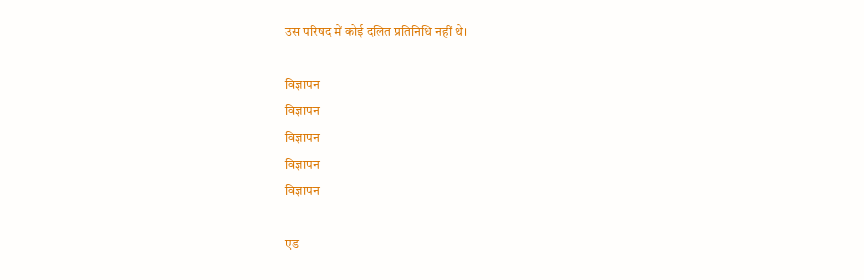उस परिषद में कोई दलित प्रतिनिधि नहीं थे।

विज्ञापन
विज्ञापन
विज्ञापन
विज्ञापन
विज्ञापन

एड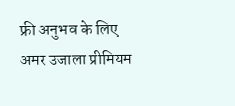फ्री अनुभव के लिए अमर उजाला प्रीमियम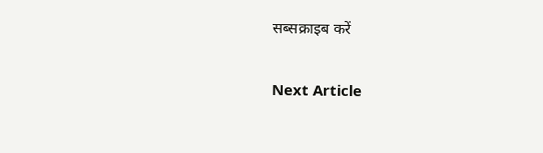सब्सक्राइब करें

Next Article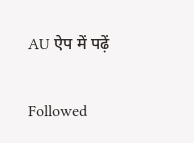AU ऐप में पढ़ें

Followed